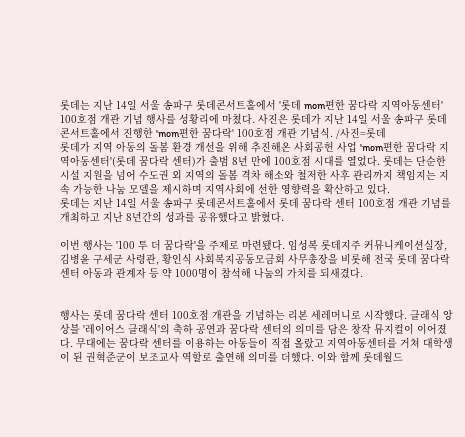롯데는 지난 14일 서울 송파구 롯데콘서트홀에서 '롯데 mom편한 꿈다락 지역아동센터' 100호점 개관 기념 행사를 성황리에 마쳤다. 사진은 롯데가 지난 14일 서울 송파구 롯데콘서트홀에서 진행한 'mom편한 꿈다락' 100호점 개관 기념식. /사진=롯데
롯데가 지역 아동의 돌봄 환경 개선을 위해 추진해온 사회공헌 사업 'mom편한 꿈다락 지역아동센터'(롯데 꿈다락 센터)가 출범 8년 만에 100호점 시대를 열었다. 롯데는 단순한 시설 지원을 넘어 수도권 외 지역의 돌봄 격차 해소와 철저한 사후 관리까지 책임지는 지속 가능한 나눔 모델을 제시하며 지역사회에 선한 영향력을 확산하고 있다.
롯데는 지난 14일 서울 송파구 롯데콘서트홀에서 롯데 꿈다락 센터 100호점 개관 기념를 개최하고 지난 8년간의 성과를 공유했다고 밝혔다.

이번 행사는 '100 투 더 꿈다락'을 주제로 마련됐다. 임성복 롯데지주 커뮤니케이션실장, 김병윤 구세군 사령관, 황인식 사회복지공동모금회 사무총장을 비롯해 전국 롯데 꿈다락 센터 아동과 관계자 등 약 1000명이 참석해 나눔의 가치를 되새겼다.


행사는 롯데 꿈다락 센터 100호점 개관을 기념하는 리본 세레머니로 시작했다. 클래식 앙상블 '레이어스 클래식'의 축하 공연과 꿈다락 센터의 의미를 담은 창작 뮤지컬이 이어졌다. 무대에는 꿈다락 센터를 이용하는 아동들이 직접 올랐고 지역아동센터를 거쳐 대학생이 된 권혁준군이 보조교사 역할로 출연해 의미를 더했다. 이와 함께 롯데월드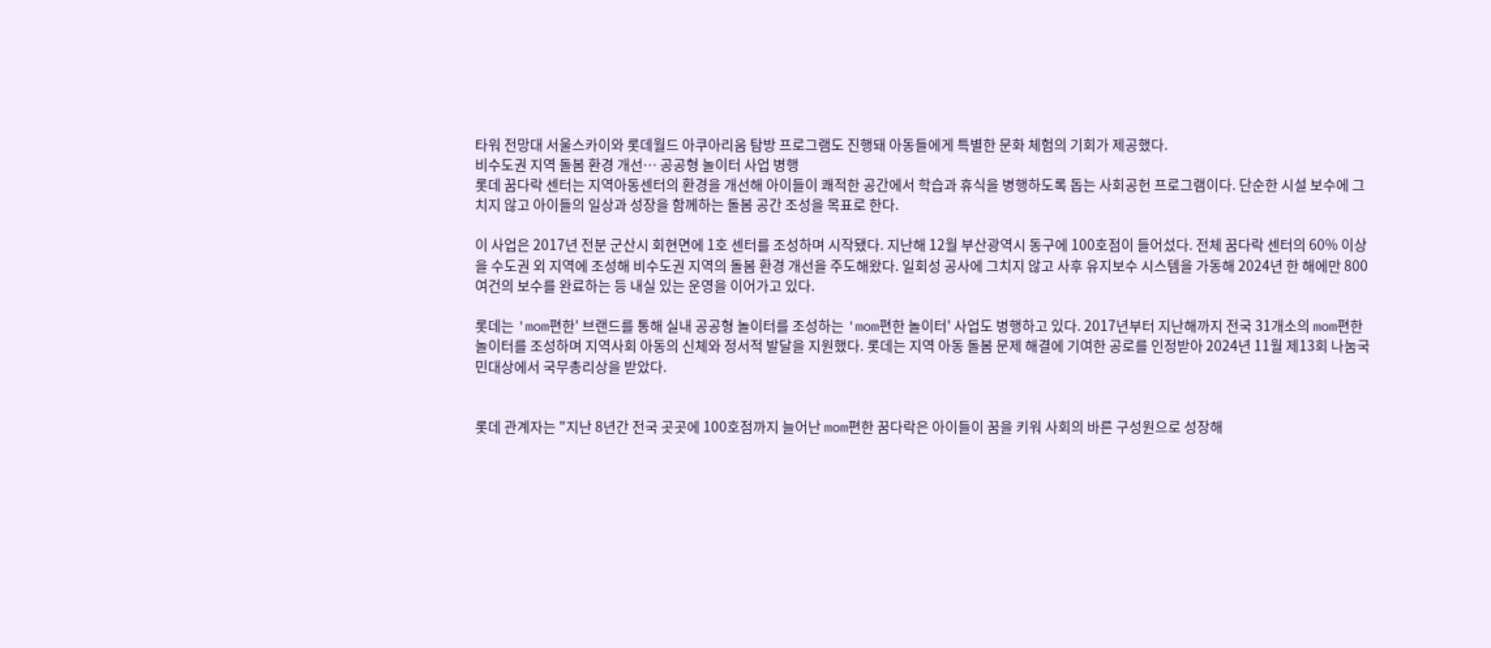타워 전망대 서울스카이와 롯데월드 아쿠아리움 탐방 프로그램도 진행돼 아동들에게 특별한 문화 체험의 기회가 제공했다.
비수도권 지역 돌봄 환경 개선… 공공형 놀이터 사업 병행
롯데 꿈다락 센터는 지역아동센터의 환경을 개선해 아이들이 쾌적한 공간에서 학습과 휴식을 병행하도록 돕는 사회공헌 프로그램이다. 단순한 시설 보수에 그치지 않고 아이들의 일상과 성장을 함께하는 돌봄 공간 조성을 목표로 한다.

이 사업은 2017년 전분 군산시 회현면에 1호 센터를 조성하며 시작됐다. 지난해 12월 부산광역시 동구에 100호점이 들어섰다. 전체 꿈다락 센터의 60% 이상을 수도권 외 지역에 조성해 비수도권 지역의 돌봄 환경 개선을 주도해왔다. 일회성 공사에 그치지 않고 사후 유지보수 시스템을 가동해 2024년 한 해에만 800여건의 보수를 완료하는 등 내실 있는 운영을 이어가고 있다.

롯데는 'mom편한' 브랜드를 통해 실내 공공형 놀이터를 조성하는 'mom편한 놀이터' 사업도 병행하고 있다. 2017년부터 지난해까지 전국 31개소의 mom편한 놀이터를 조성하며 지역사회 아동의 신체와 정서적 발달을 지원했다. 롯데는 지역 아동 돌봄 문제 해결에 기여한 공로를 인정받아 2024년 11월 제13회 나눔국민대상에서 국무총리상을 받았다.


롯데 관계자는 "지난 8년간 전국 곳곳에 100호점까지 늘어난 mom편한 꿈다락은 아이들이 꿈을 키워 사회의 바른 구성원으로 성장해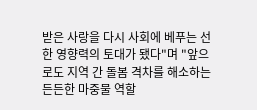받은 사랑을 다시 사회에 베푸는 선한 영향력의 토대가 됐다"며 "앞으로도 지역 간 돌봄 격차를 해소하는 든든한 마중물 역할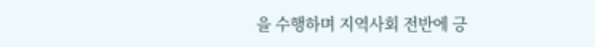을 수행하며 지역사회 전반에 긍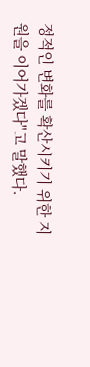정적인 변화를 확산시키기 위한 지원을 이어가겠다"고 말했다.